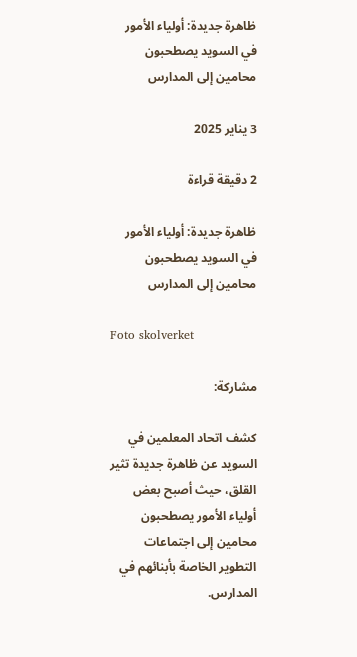ظاهرة جديدة: أولياء الأمور في السويد يصطحبون محامين إلى المدارس

3 يناير 2025

2 دقيقة قراءة

ظاهرة جديدة: أولياء الأمور في السويد يصطحبون محامين إلى المدارس

Foto skolverket

مشاركة:

كشف اتحاد المعلمين في السويد عن ظاهرة جديدة تثير القلق، حيث أصبح بعض أولياء الأمور يصطحبون محامين إلى اجتماعات التطوير الخاصة بأبنائهم في المدارس.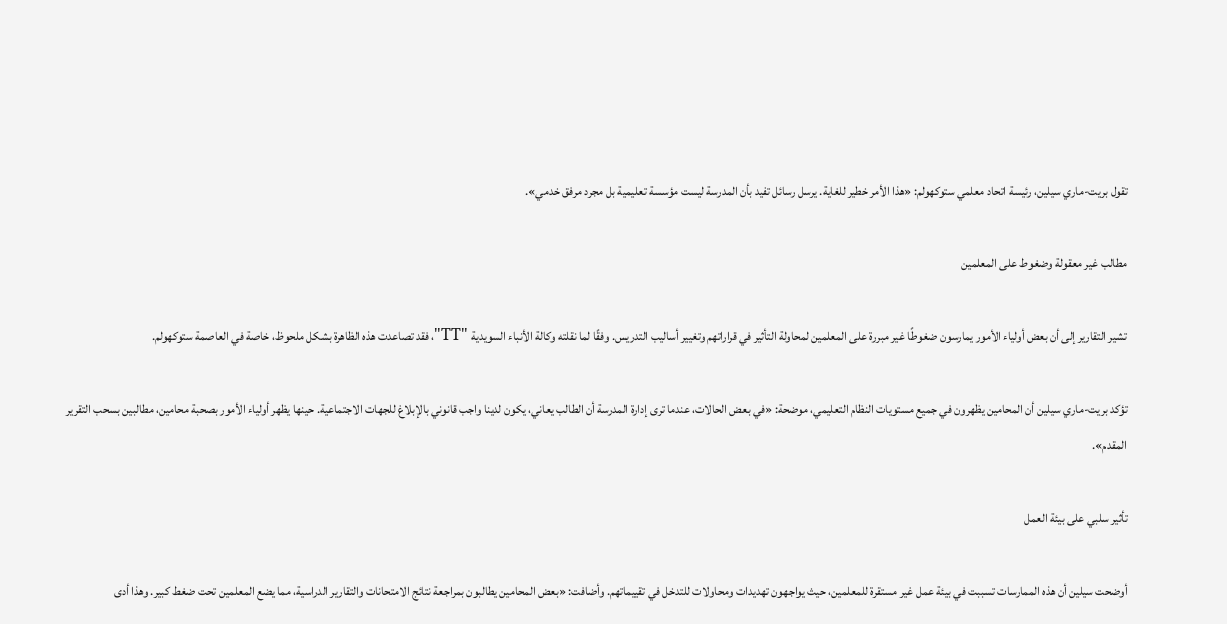تقول بريت-ماري سيلين، رئيسة اتحاد معلمي ستوكهولم: «هذا الأمر خطير للغاية. يرسل رسائل تفيد بأن المدرسة ليست مؤسسة تعليمية بل مجرد مرفق خدمي».

مطالب غير معقولة وضغوط على المعلمين

تشير التقارير إلى أن بعض أولياء الأمور يمارسون ضغوطًا غير مبررة على المعلمين لمحاولة التأثير في قراراتهم وتغيير أساليب التدريس. وفقًا لما نقلته وكالة الأنباء السويدية "TT"، فقد تصاعدت هذه الظاهرة بشكل ملحوظ، خاصة في العاصمة ستوكهولم.

تؤكد بريت-ماري سيلين أن المحامين يظهرون في جميع مستويات النظام التعليمي، موضحة: «في بعض الحالات، عندما ترى إدارة المدرسة أن الطالب يعاني، يكون لدينا واجب قانوني بالإبلاغ للجهات الاجتماعية. حينها يظهر أولياء الأمور بصحبة محامين، مطالبين بسحب التقرير المقدم».

تأثير سلبي على بيئة العمل

أوضحت سيلين أن هذه الممارسات تسببت في بيئة عمل غير مستقرة للمعلمين، حيث يواجهون تهديدات ومحاولات للتدخل في تقييماتهم. وأضافت: «بعض المحامين يطالبون بمراجعة نتائج الامتحانات والتقارير الدراسية، مما يضع المعلمين تحت ضغط كبير. وهذا أدى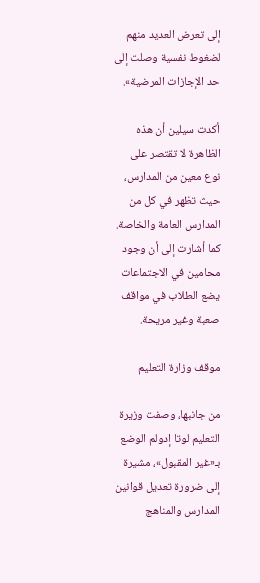إلى تعرض العديد منهم لضغوط نفسية وصلت إلى حد الإجازات المرضية».

أكدت سيلين أن هذه الظاهرة لا تقتصر على نوع معين من المدارس، حيث تظهر في كل من المدارس العامة والخاصة. كما أشارت إلى أن وجود محامين في الاجتماعات يضع الطلاب في مواقف صعبة وغير مريحة.

موقف وزارة التعليم

من جانبها، وصفت وزيرة التعليم لوتا إدولم الوضع بـ«غير المقبول»، مشيرة إلى ضرورة تعديل قوانين المدارس والمناهج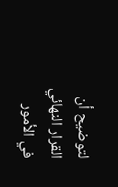لتوضيح أن القرار النهائي في الأمور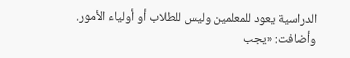الدراسية يعود للمعلمين وليس للطلاب أو أولياء الأمور. وأضافت: «يجب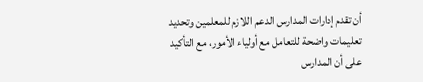أن تقدم إدارات المدارس الدعم اللازم للمعلمين وتحديد تعليمات واضحة للتعامل مع أولياء الأمور، مع التأكيد على أن المدارس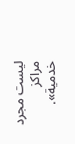ليست مجرد مراكز خدمية».